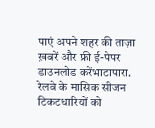पाएं अपने शहर की ताज़ा ख़बरें और फ्री ई-पेपर
डाउनलोड करेंभाटापारा. रेलवे के मासिक सीजन टिकटधारियों को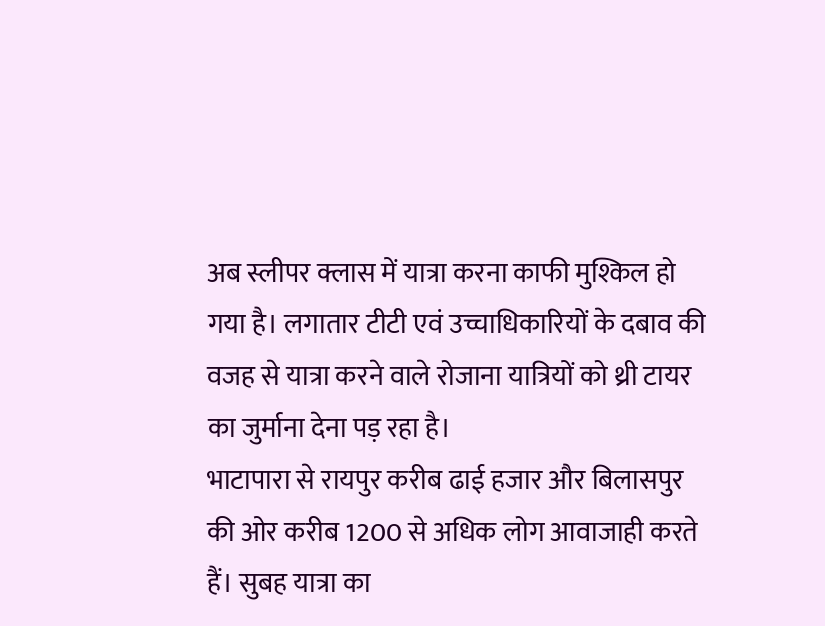अब स्लीपर क्लास में यात्रा करना काफी मुश्किल हो गया है। लगातार टीटी एवं उच्चाधिकारियों के दबाव की वजह से यात्रा करने वाले रोजाना यात्रियों को थ्री टायर का जुर्माना देना पड़ रहा है।
भाटापारा से रायपुर करीब ढाई हजार और बिलासपुर की ओर करीब 1200 से अधिक लोग आवाजाही करते हैं। सुबह यात्रा का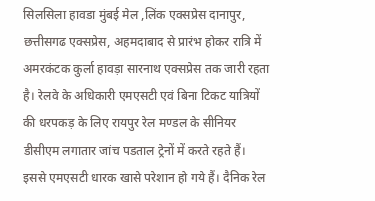सिलसिला हावडा मुंबई मेल ,लिंक एक्सप्रेस दानापुर, छत्तीसगढ एक्सप्रेस, अहमदाबाद से प्रारंभ होकर रात्रि में अमरकंटक कुर्ला हावड़ा सारनाथ एक्सप्रेस तक जारी रहता है। रेलवे के अधिकारी एमएसटी एवं बिना टिकट यात्रियों की धरपकड़ के लिए रायपुर रेल मण्डल के सीनियर डीसीएम लगातार जांच पडताल ट्रेनों में करते रहते हैं।
इससे एमएसटी धारक खासे परेशान हो गये हैं। दैनिक रेल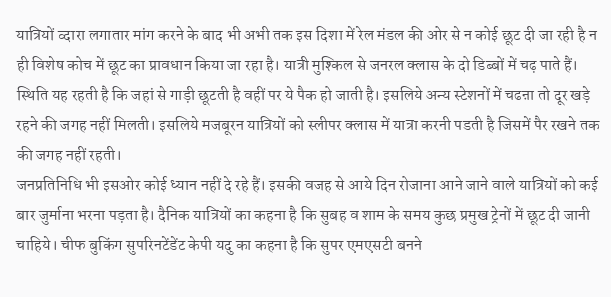यात्रियों व्दारा लगातार मांग करने के बाद भी अभी तक इस दिशा में रेल मंडल की ओर से न कोई छूट दी जा रही है न ही विशेष कोच में छूट का प्रावधान किया जा रहा है। यात्री मुश्किल से जनरल क्लास के दो डिब्बों में चढ़ पाते हैं। स्थिति यह रहती है कि जहां से गाड़ी छूटती है वहीं पर ये पैक हो जाती है। इसलिये अन्य स्टेशनों में चढऩा तो दूर खड़े रहने की जगह नहीं मिलती। इसलिये मजबूरन यात्रियों को स्लीपर क्लास में यात्रा करनी पडती है जिसमें पैर रखने तक की जगह नहीं रहती।
जनप्रतिनिधि भी इसओर कोई ध्यान नहीं दे रहे हैं। इसकी वजह से आये दिन रोजाना आने जाने वाले यात्रियों को कई बार जुर्माना भरना पड़ता है। दैनिक यात्रियों का कहना है कि सुबह व शाम के समय कुछ प्रमुख ट्रेनों में छूट दी जानी चाहिये। चीफ बुकिंग सुपरिनटेंडेंट केपी यदु का कहना है कि सुपर एमएसटी बनने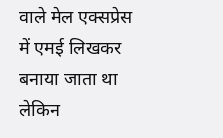वाले मेल एक्सप्रेस में एमई लिखकर बनाया जाता था लेकिन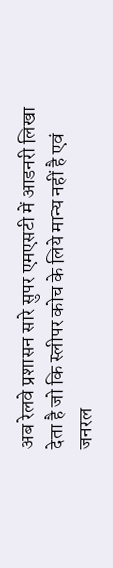अब रेलवे प्रशासन सारे सुपर एमएसटी में आडनरी लिखा देता है जो कि स्लीपर कोच के लिये मान्य नहीं है एवं जनरल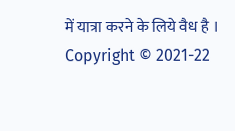में यात्रा करने के लिये वैध है ।
Copyright © 2021-22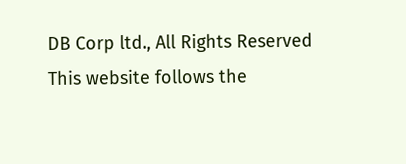DB Corp ltd., All Rights Reserved
This website follows the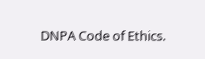DNPA Code of Ethics.